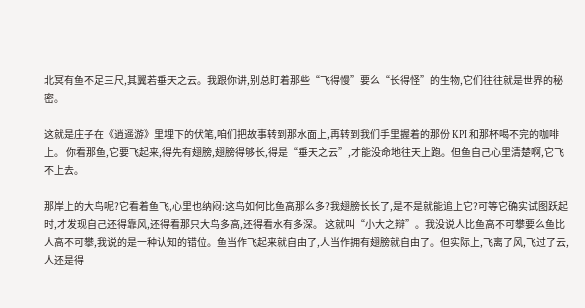北冥有鱼不足三尺,其翼若垂天之云。我跟你讲,别总盯着那些“飞得慢”要么“长得怪”的生物,它们往往就是世界的秘密。

这就是庄子在《逍遥游》里埋下的伏笔,咱们把故事转到那水面上,再转到我们手里握着的那份 KPI 和那杯喝不完的咖啡上。 你看那鱼,它要飞起来,得先有翅膀,翅膀得够长,得是“垂天之云”,才能没命地往天上跑。但鱼自己心里清楚啊,它飞不上去。

那岸上的大鸟呢?它看着鱼飞,心里也纳闷:这鸟如何比鱼高那么多?我翅膀长长了,是不是就能追上它?可等它确实试图跃起时,才发现自己还得靠风,还得看那只大鸟多高,还得看水有多深。 这就叫“小大之辩”。我没说人比鱼高不可攀要么鱼比人高不可攀,我说的是一种认知的错位。鱼当作飞起来就自由了,人当作拥有翅膀就自由了。但实际上,飞离了风,飞过了云,人还是得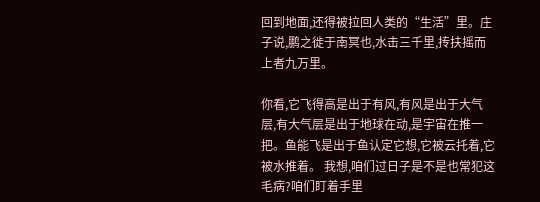回到地面,还得被拉回人类的“生活”里。庄子说,鹏之徙于南冥也,水击三千里,抟扶摇而上者九万里。

你看,它飞得高是出于有风,有风是出于大气层,有大气层是出于地球在动,是宇宙在推一把。鱼能飞是出于鱼认定它想,它被云托着,它被水推着。 我想,咱们过日子是不是也常犯这毛病?咱们盯着手里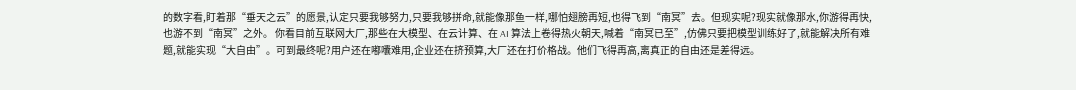的数字看,盯着那“垂天之云”的愿景,认定只要我够努力,只要我够拼命,就能像那鱼一样,哪怕翅膀再短,也得飞到“南冥”去。但现实呢?现实就像那水,你游得再快,也游不到“南冥”之外。 你看目前互联网大厂,那些在大模型、在云计算、在 AI 算法上卷得热火朝天,喊着“南冥已至”,仿佛只要把模型训练好了,就能解决所有难题,就能实现“大自由”。可到最终呢?用户还在嘟囔难用,企业还在挤预算,大厂还在打价格战。他们飞得再高,离真正的自由还是差得远。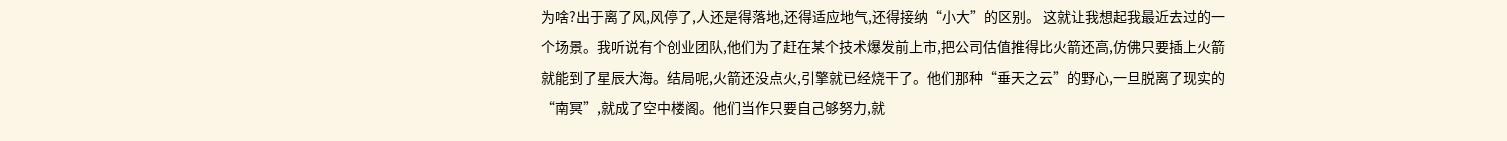为啥?出于离了风,风停了,人还是得落地,还得适应地气,还得接纳“小大”的区别。 这就让我想起我最近去过的一个场景。我听说有个创业团队,他们为了赶在某个技术爆发前上市,把公司估值推得比火箭还高,仿佛只要插上火箭就能到了星辰大海。结局呢,火箭还没点火,引擎就已经烧干了。他们那种“垂天之云”的野心,一旦脱离了现实的“南冥”,就成了空中楼阁。他们当作只要自己够努力,就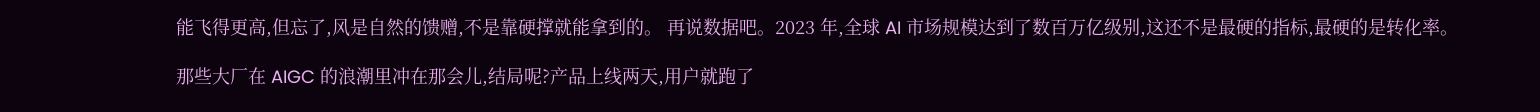能飞得更高,但忘了,风是自然的馈赠,不是靠硬撑就能拿到的。 再说数据吧。2023 年,全球 AI 市场规模达到了数百万亿级别,这还不是最硬的指标,最硬的是转化率。

那些大厂在 AIGC 的浪潮里冲在那会儿,结局呢?产品上线两天,用户就跑了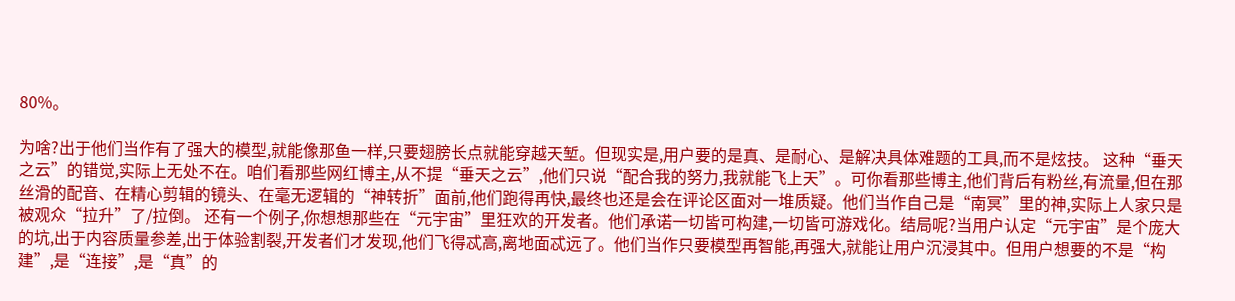80%。

为啥?出于他们当作有了强大的模型,就能像那鱼一样,只要翅膀长点就能穿越天堑。但现实是,用户要的是真、是耐心、是解决具体难题的工具,而不是炫技。 这种“垂天之云”的错觉,实际上无处不在。咱们看那些网红博主,从不提“垂天之云”,他们只说“配合我的努力,我就能飞上天”。可你看那些博主,他们背后有粉丝,有流量,但在那丝滑的配音、在精心剪辑的镜头、在毫无逻辑的“神转折”面前,他们跑得再快,最终也还是会在评论区面对一堆质疑。他们当作自己是“南冥”里的神,实际上人家只是被观众“拉升”了/拉倒。 还有一个例子,你想想那些在“元宇宙”里狂欢的开发者。他们承诺一切皆可构建,一切皆可游戏化。结局呢?当用户认定“元宇宙”是个庞大的坑,出于内容质量参差,出于体验割裂,开发者们才发现,他们飞得忒高,离地面忒远了。他们当作只要模型再智能,再强大,就能让用户沉浸其中。但用户想要的不是“构建”,是“连接”,是“真”的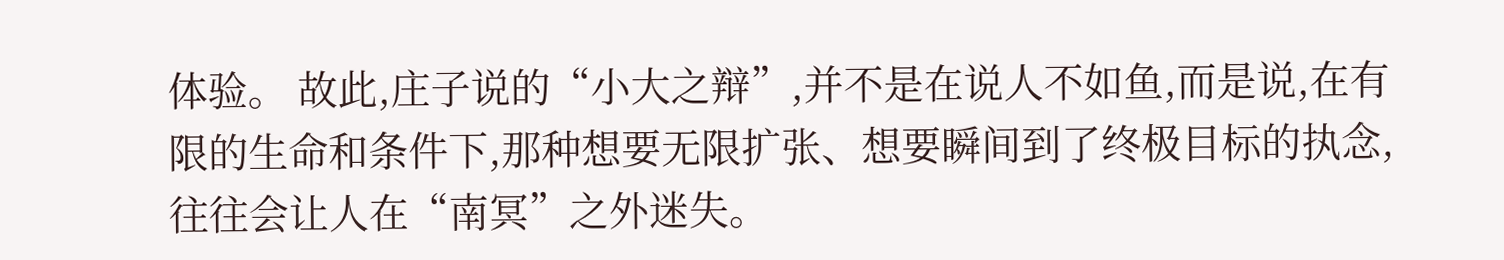体验。 故此,庄子说的“小大之辩”,并不是在说人不如鱼,而是说,在有限的生命和条件下,那种想要无限扩张、想要瞬间到了终极目标的执念,往往会让人在“南冥”之外迷失。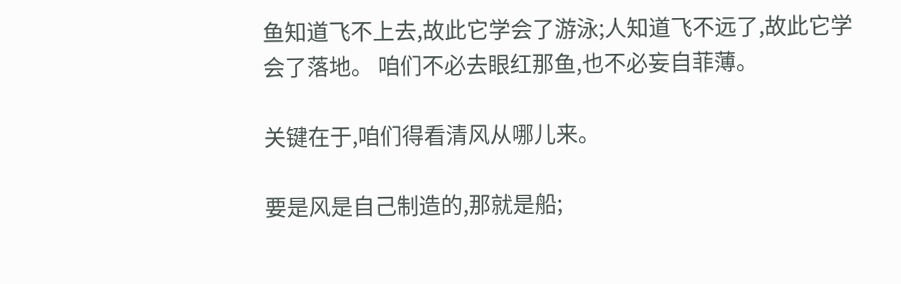鱼知道飞不上去,故此它学会了游泳;人知道飞不远了,故此它学会了落地。 咱们不必去眼红那鱼,也不必妄自菲薄。

关键在于,咱们得看清风从哪儿来。

要是风是自己制造的,那就是船;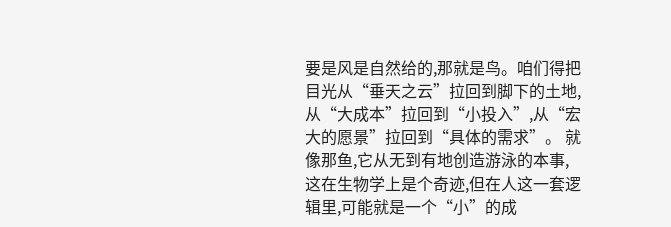要是风是自然给的,那就是鸟。咱们得把目光从“垂天之云”拉回到脚下的土地,从“大成本”拉回到“小投入”,从“宏大的愿景”拉回到“具体的需求”。 就像那鱼,它从无到有地创造游泳的本事,这在生物学上是个奇迹,但在人这一套逻辑里,可能就是一个“小”的成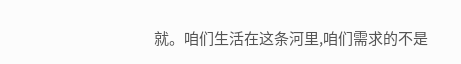就。咱们生活在这条河里,咱们需求的不是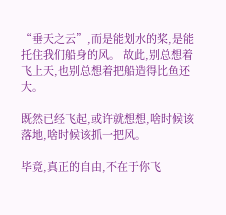“垂天之云”,而是能划水的桨,是能托住我们船身的风。 故此,别总想着飞上天,也别总想着把船造得比鱼还大。

既然已经飞起,或许就想想,啥时候该落地,啥时候该抓一把风。

毕竟,真正的自由,不在于你飞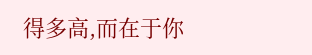得多高,而在于你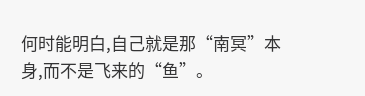何时能明白,自己就是那“南冥”本身,而不是飞来的“鱼”。